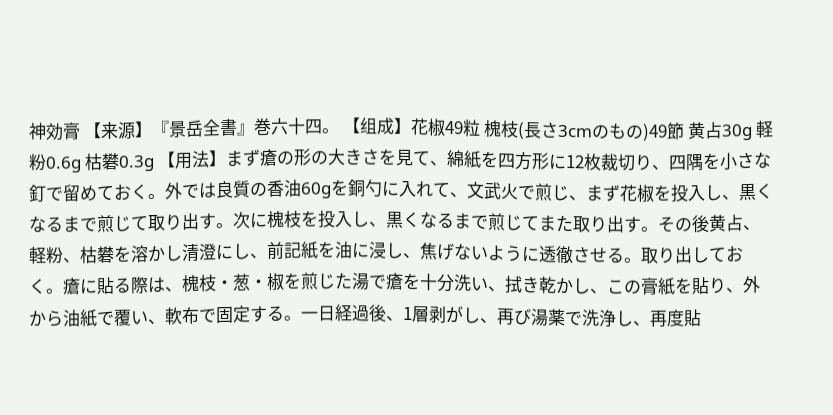神効膏 【来源】『景岳全書』巻六十四。 【组成】花椒49粒 槐枝(長さ3cmのもの)49節 黄占30g 軽粉0.6g 枯礬0.3g 【用法】まず瘡の形の大きさを見て、綿紙を四方形に12枚裁切り、四隅を小さな釘で留めておく。外では良質の香油60gを銅勺に入れて、文武火で煎じ、まず花椒を投入し、黒くなるまで煎じて取り出す。次に槐枝を投入し、黒くなるまで煎じてまた取り出す。その後黄占、軽粉、枯礬を溶かし清澄にし、前記紙を油に浸し、焦げないように透徹させる。取り出しておく。瘡に貼る際は、槐枝・葱・椒を煎じた湯で瘡を十分洗い、拭き乾かし、この膏紙を貼り、外から油紙で覆い、軟布で固定する。一日経過後、1層剥がし、再び湯薬で洗浄し、再度貼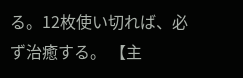る。12枚使い切れば、必ず治癒する。 【主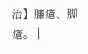治】臁瘡、脚瘡。 |